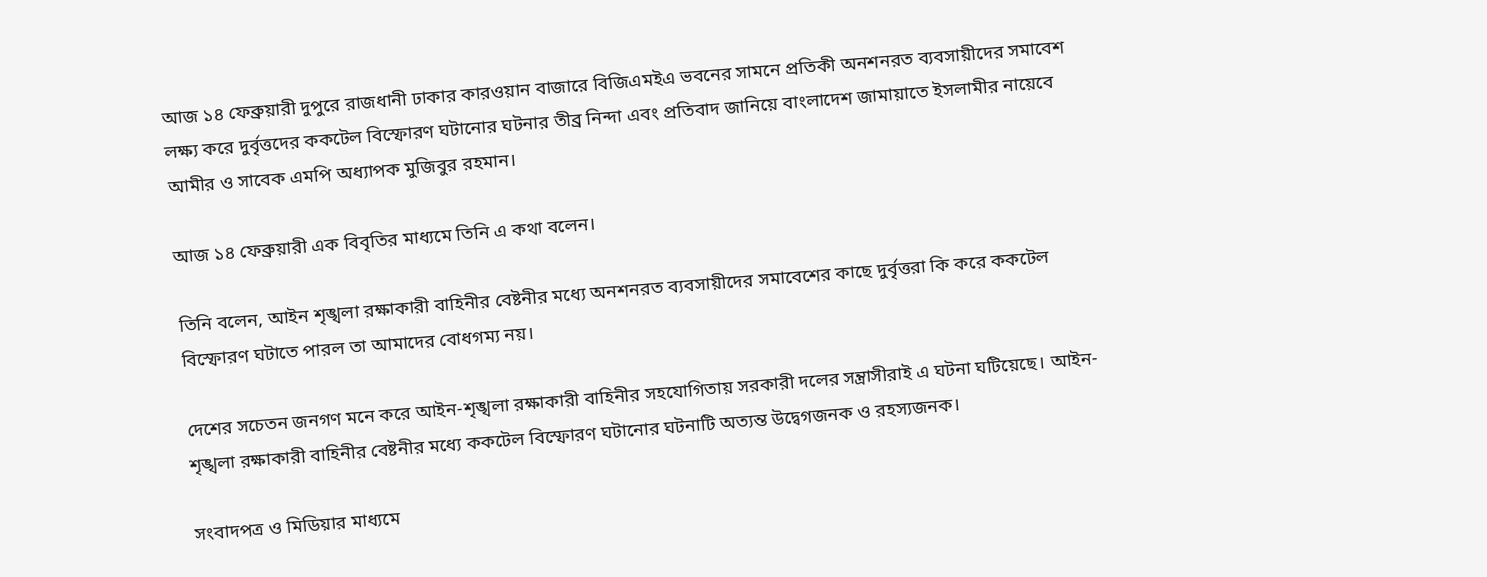আজ ১৪ ফেব্রুয়ারী দুপুরে রাজধানী ঢাকার কারওয়ান বাজারে বিজিএমইএ ভবনের সামনে প্রতিকী অনশনরত ব্যবসায়ীদের সমাবেশ লক্ষ্য করে দুর্বৃত্তদের ককটেল বিস্ফোরণ ঘটানোর ঘটনার তীব্র নিন্দা এবং প্রতিবাদ জানিয়ে বাংলাদেশ জামায়াতে ইসলামীর নায়েবে আমীর ও সাবেক এমপি অধ্যাপক মুজিবুর রহমান।

আজ ১৪ ফেব্রুয়ারী এক বিবৃতির মাধ্যমে তিনি এ কথা বলেন।

তিনি বলেন, আইন শৃঙ্খলা রক্ষাকারী বাহিনীর বেষ্টনীর মধ্যে অনশনরত ব্যবসায়ীদের সমাবেশের কাছে দুর্বৃত্তরা কি করে ককটেল বিস্ফোরণ ঘটাতে পারল তা আমাদের বোধগম্য নয়।

দেশের সচেতন জনগণ মনে করে আইন-শৃঙ্খলা রক্ষাকারী বাহিনীর সহযোগিতায় সরকারী দলের সন্ত্রাসীরাই এ ঘটনা ঘটিয়েছে। আইন-শৃঙ্খলা রক্ষাকারী বাহিনীর বেষ্টনীর মধ্যে ককটেল বিস্ফোরণ ঘটানোর ঘটনাটি অত্যন্ত উদ্বেগজনক ও রহস্যজনক।

সংবাদপত্র ও মিডিয়ার মাধ্যমে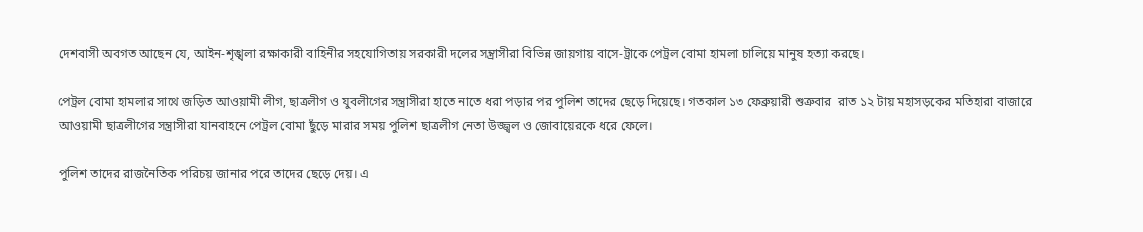দেশবাসী অবগত আছেন যে, আইন-শৃঙ্খলা রক্ষাকারী বাহিনীর সহযোগিতায় সরকারী দলের সন্ত্রাসীরা বিভিন্ন জায়গায় বাসে-ট্রাকে পেট্রল বোমা হামলা চালিয়ে মানুষ হত্যা করছে।

পেট্রল বোমা হামলার সাথে জড়িত আওয়ামী লীগ, ছাত্রলীগ ও যুবলীগের সন্ত্রাসীরা হাতে নাতে ধরা পড়ার পর পুলিশ তাদের ছেড়ে দিয়েছে। গতকাল ১৩ ফেব্রুয়ারী শুত্রুবার  রাত ১২ টায় মহাসড়কের মতিহারা বাজারে আওয়ামী ছাত্রলীগের সন্ত্রাসীরা যানবাহনে পেট্রল বোমা ছুঁড়ে মারার সময় পুলিশ ছাত্রলীগ নেতা উজ্জ্বল ও জোবায়েরকে ধরে ফেলে।

পুলিশ তাদের রাজনৈতিক পরিচয় জানার পরে তাদের ছেড়ে দেয়। এ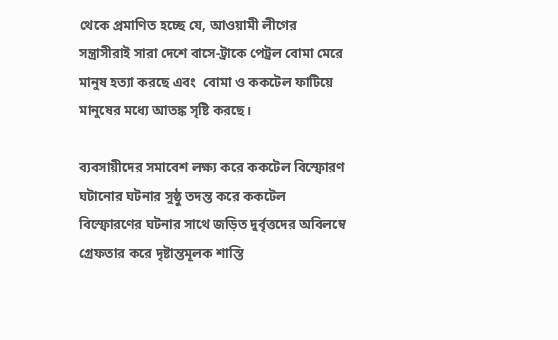থেকে প্রমাণিত হচ্ছে যে, আওয়ামী লীগের সন্ত্রাসীরাই সারা দেশে বাসে-ট্রাকে পেট্রল বোমা মেরে মানুষ হত্যা করছে এবং  বোমা ও ককটেল ফাটিয়ে মানুষের মধ্যে আতঙ্ক সৃষ্টি করছে।

ব্যবসায়ীদের সমাবেশ লক্ষ্য করে ককটেল বিস্ফোরণ ঘটানোর ঘটনার সুষ্ঠু তদন্ত করে ককটেল বিস্ফোরণের ঘটনার সাথে জড়িত দুর্বৃত্তদের অবিলম্বে গ্রেফতার করে দৃষ্টান্তমূলক শাস্তি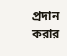প্রদান করার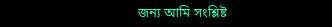জন্য আমি সংশ্লিষ্ট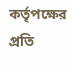কর্তৃপক্ষের প্রতি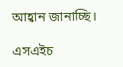আহ্বান জানাচ্ছি।

এসএইচ